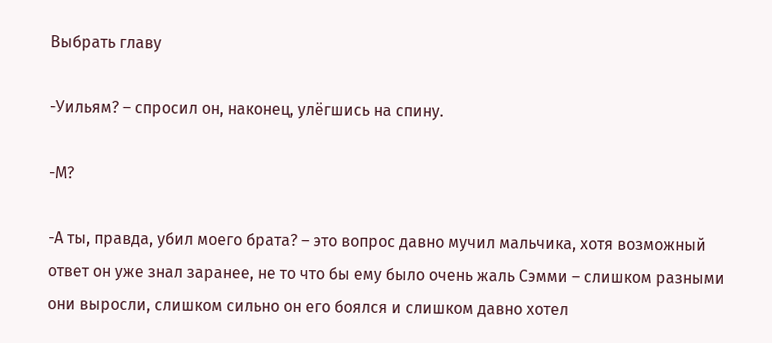Выбрать главу

-Уильям? – спросил он, наконец, улёгшись на спину.

-М?

-А ты, правда, убил моего брата? – это вопрос давно мучил мальчика, хотя возможный ответ он уже знал заранее, не то что бы ему было очень жаль Сэмми – слишком разными они выросли, слишком сильно он его боялся и слишком давно хотел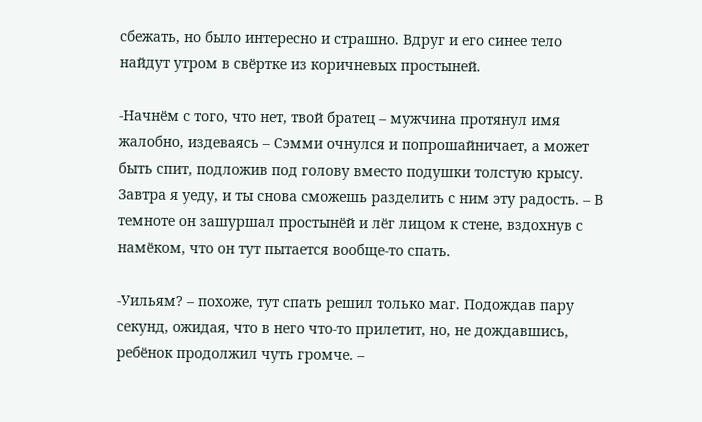сбежать, но было интересно и страшно. Вдруг и его синее тело найдут утром в свёртке из коричневых простыней.

-Начнём с того, что нет, твой братец – мужчина протянул имя жалобно, издеваясь – Сэмми очнулся и попрошайничает, а может быть спит, подложив под голову вместо подушки толстую крысу. Завтра я уеду, и ты снова сможешь разделить с ним эту радость. – В темноте он зашуршал простынёй и лёг лицом к стене, вздохнув с намёком, что он тут пытается вообще-то спать.

-Уильям? – похоже, тут спать решил только маг. Подождав пару секунд, ожидая, что в него что-то прилетит, но, не дождавшись, ребёнок продолжил чуть громче. –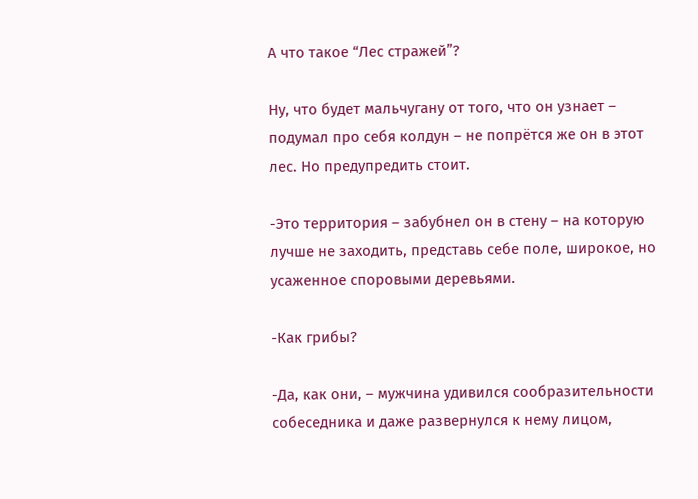А что такое “Лес стражей”?

Ну, что будет мальчугану от того, что он узнает – подумал про себя колдун – не попрётся же он в этот лес. Но предупредить стоит.

-Это территория – забубнел он в стену – на которую лучше не заходить, представь себе поле, широкое, но усаженное споровыми деревьями.

-Как грибы?

-Да, как они, – мужчина удивился сообразительности собеседника и даже развернулся к нему лицом,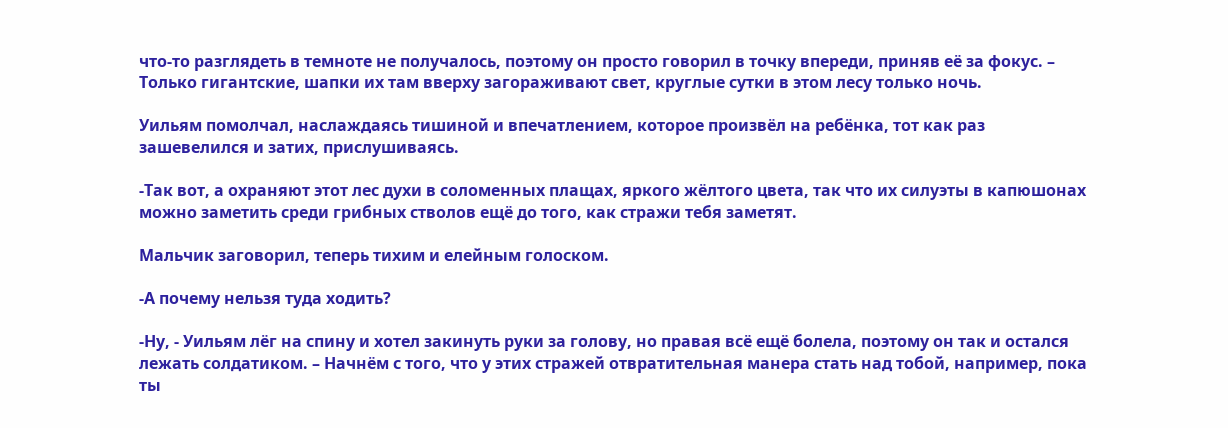что-то разглядеть в темноте не получалось, поэтому он просто говорил в точку впереди, приняв её за фокус. – Только гигантские, шапки их там вверху загораживают свет, круглые сутки в этом лесу только ночь.

Уильям помолчал, наслаждаясь тишиной и впечатлением, которое произвёл на ребёнка, тот как раз зашевелился и затих, прислушиваясь.

-Так вот, а охраняют этот лес духи в соломенных плащах, яркого жёлтого цвета, так что их силуэты в капюшонах можно заметить среди грибных стволов ещё до того, как стражи тебя заметят.

Мальчик заговорил, теперь тихим и елейным голоском.

-А почему нельзя туда ходить?

-Ну, - Уильям лёг на спину и хотел закинуть руки за голову, но правая всё ещё болела, поэтому он так и остался лежать солдатиком. – Начнём с того, что у этих стражей отвратительная манера стать над тобой, например, пока ты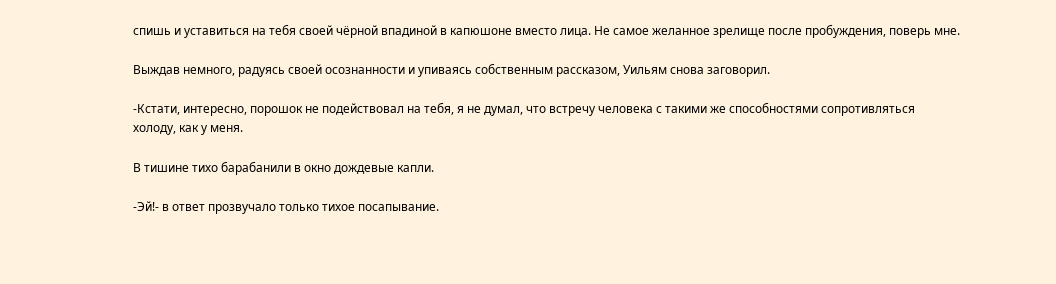спишь и уставиться на тебя своей чёрной впадиной в капюшоне вместо лица. Не самое желанное зрелище после пробуждения, поверь мне.

Выждав немного, радуясь своей осознанности и упиваясь собственным рассказом, Уильям снова заговорил.

-Кстати, интересно, порошок не подействовал на тебя, я не думал, что встречу человека с такими же способностями сопротивляться холоду, как у меня.

В тишине тихо барабанили в окно дождевые капли.

-Эй!- в ответ прозвучало только тихое посапывание.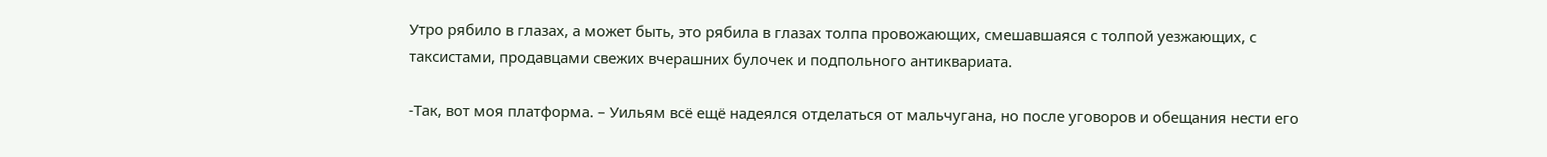Утро рябило в глазах, а может быть, это рябила в глазах толпа провожающих, смешавшаяся с толпой уезжающих, с таксистами, продавцами свежих вчерашних булочек и подпольного антиквариата.

-Так, вот моя платформа. – Уильям всё ещё надеялся отделаться от мальчугана, но после уговоров и обещания нести его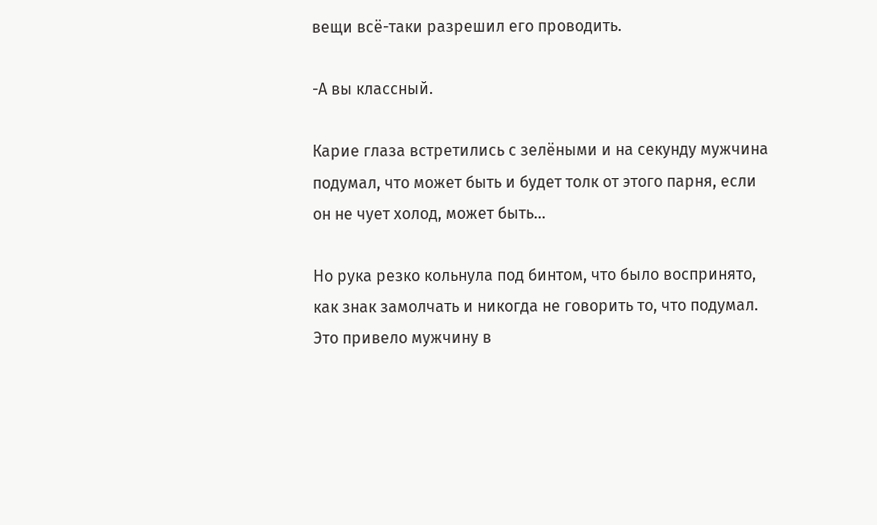вещи всё-таки разрешил его проводить.

-А вы классный.

Карие глаза встретились с зелёными и на секунду мужчина подумал, что может быть и будет толк от этого парня, если он не чует холод, может быть…

Но рука резко кольнула под бинтом, что было воспринято, как знак замолчать и никогда не говорить то, что подумал. Это привело мужчину в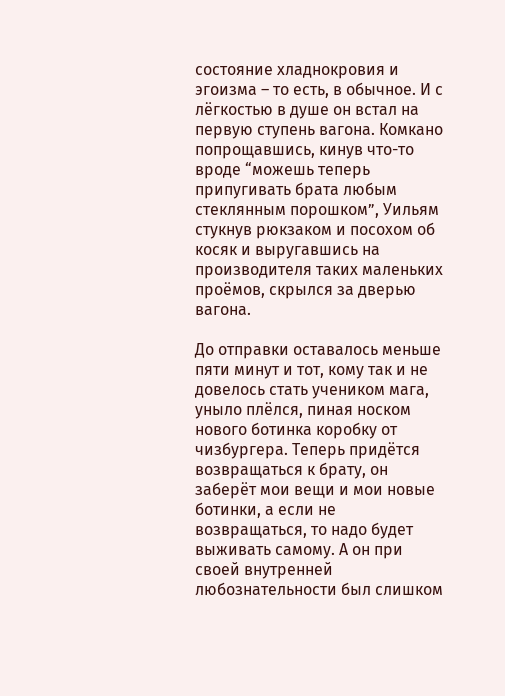состояние хладнокровия и эгоизма – то есть, в обычное. И с лёгкостью в душе он встал на первую ступень вагона. Комкано попрощавшись, кинув что-то вроде “можешь теперь припугивать брата любым стеклянным порошком”, Уильям стукнув рюкзаком и посохом об  косяк и выругавшись на производителя таких маленьких проёмов, скрылся за дверью вагона.

До отправки оставалось меньше пяти минут и тот, кому так и не довелось стать учеником мага, уныло плёлся, пиная носком нового ботинка коробку от чизбургера. Теперь придётся возвращаться к брату, он заберёт мои вещи и мои новые ботинки, а если не возвращаться, то надо будет выживать самому. А он при своей внутренней любознательности был слишком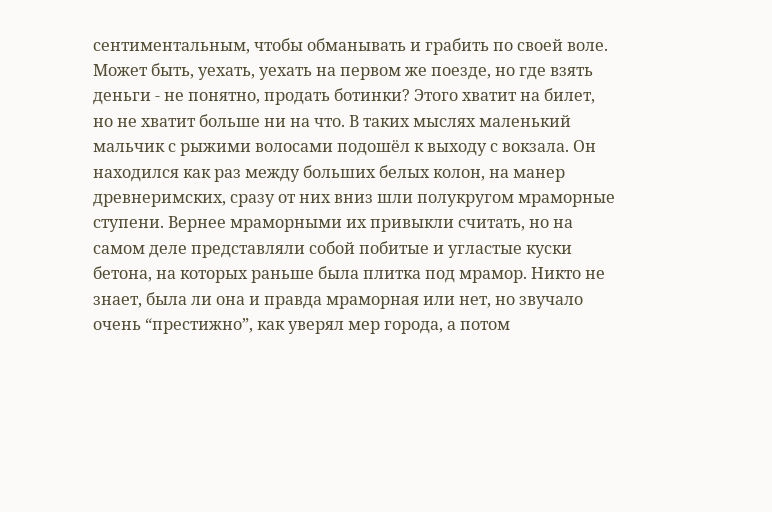сентиментальным, чтобы обманывать и грабить по своей воле. Может быть, уехать, уехать на первом же поезде, но где взять деньги - не понятно, продать ботинки? Этого хватит на билет, но не хватит больше ни на что. В таких мыслях маленький мальчик с рыжими волосами подошёл к выходу с вокзала. Он находился как раз между больших белых колон, на манер древнеримских, сразу от них вниз шли полукругом мраморные ступени. Вернее мраморными их привыкли считать, но на самом деле представляли собой побитые и угластые куски бетона, на которых раньше была плитка под мрамор. Никто не знает, была ли она и правда мраморная или нет, но звучало очень “престижно”, как уверял мер города, а потом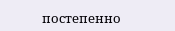постепенно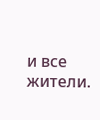и все жители.